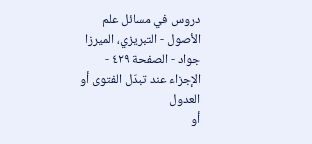دروس في مسائل علم الأصول - التبريزي، الميرزا جواد - الصفحة ٤٢٩ - الإجزاء عند تبدّل الفتوى أو العدول
أو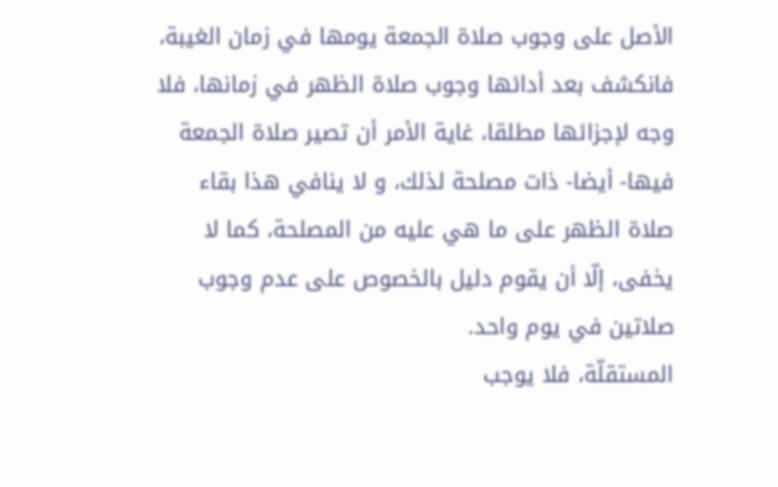الأصل على وجوب صلاة الجمعة يومها في زمان الغيبة، فانكشف بعد أدائها وجوب صلاة الظهر في زمانها، فلا وجه لإجزائها مطلقا، غاية الأمر أن تصير صلاة الجمعة فيها- أيضا- ذات مصلحة لذلك، و لا ينافي هذا بقاء صلاة الظهر على ما هي عليه من المصلحة، كما لا يخفى، إلّا أن يقوم دليل بالخصوص على عدم وجوب صلاتين في يوم واحد.
المستقلّة، فلا يوجب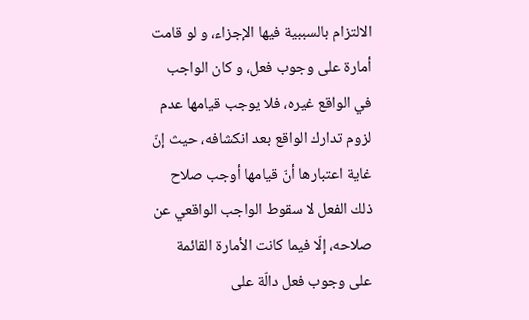الالتزام بالسببية فيها الإجزاء، و لو قامت أمارة على وجوب فعل، و كان الواجب في الواقع غيره، فلا يوجب قيامها عدم لزوم تدارك الواقع بعد انكشافه، حيث إنّ غاية اعتبارها أنّ قيامها أوجب صلاح ذلك الفعل لا سقوط الواجب الواقعي عن صلاحه، إلّا فيما كانت الأمارة القائمة على وجوب فعل دالّة على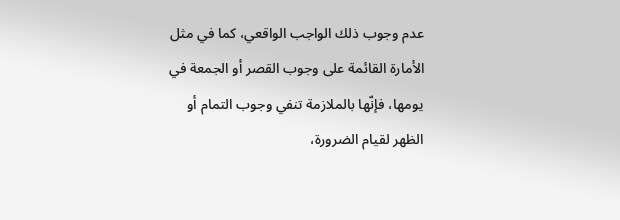عدم وجوب ذلك الواجب الواقعي، كما في مثل الأمارة القائمة على وجوب القصر أو الجمعة في يومها، فإنّها بالملازمة تنفي وجوب التمام أو الظهر لقيام الضرورة،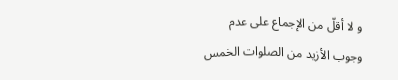و لا أقلّ من الإجماع على عدم وجوب الأزيد من الصلوات الخمس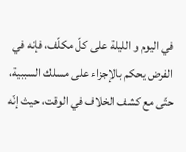في اليوم و الليلة على كلّ مكلّف، فإنه في الفرض يحكم بالإجزاء على مسلك السببية، حتّى مع كشف الخلاف في الوقت، حيث إنّه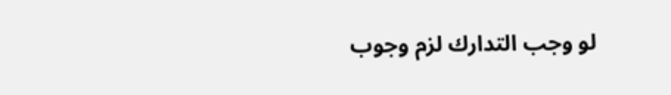لو وجب التدارك لزم وجوب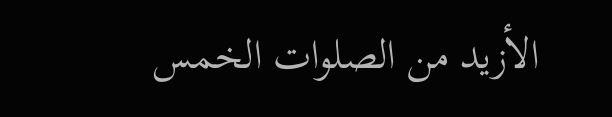الأزيد من الصلوات الخمس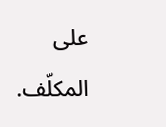على المكلّف.